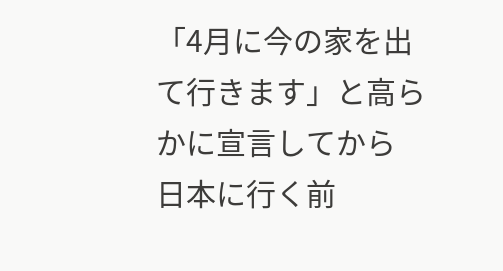「4月に今の家を出て行きます」と高らかに宣言してから
日本に行く前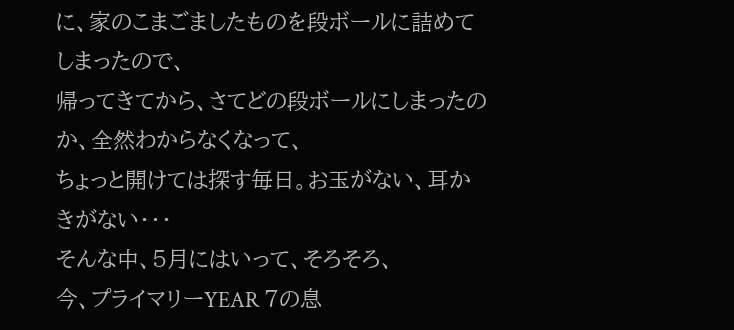に、家のこまごましたものを段ボールに詰めてしまったので、
帰ってきてから、さてどの段ボールにしまったのか、全然わからなくなって、
ちょっと開けては探す毎日。お玉がない、耳かきがない・・・
そんな中、5月にはいって、そろそろ、
今、プライマリーYEAR 7の息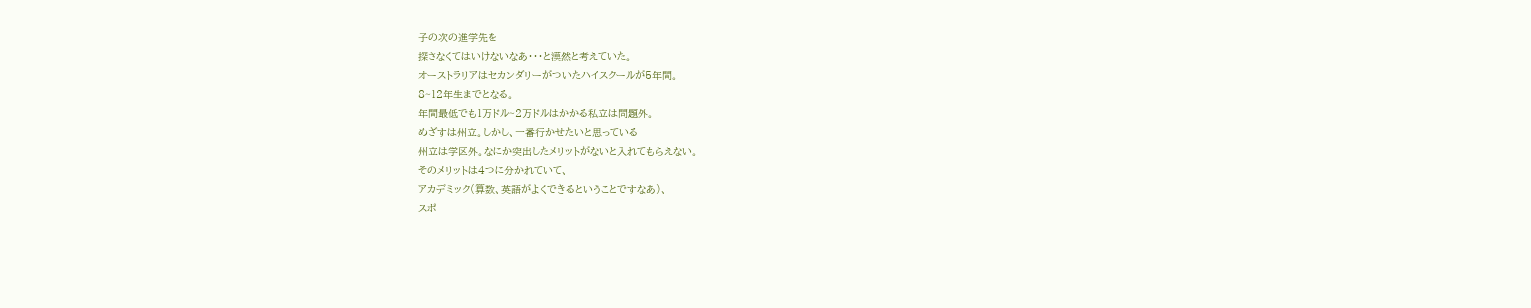子の次の進学先を
探さなくてはいけないなあ・・・と漠然と考えていた。
オーストラリアはセカンダリーがついたハイスクールが5年間。
8~12年生までとなる。
年間最低でも1万ドル~2万ドルはかかる私立は問題外。
めざすは州立。しかし、一番行かせたいと思っている
州立は学区外。なにか突出したメリットがないと入れてもらえない。
そのメリットは4つに分かれていて、
アカデミック(算数、英語がよくできるということですなあ)、
スポ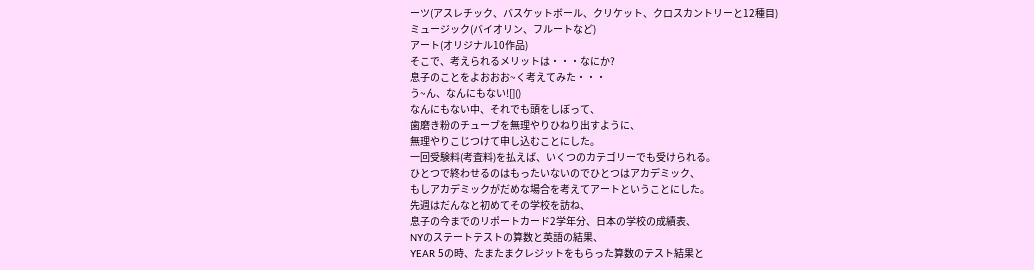ーツ(アスレチック、バスケットボール、クリケット、クロスカントリーと12種目)
ミュージック(バイオリン、フルートなど)
アート(オリジナル10作品)
そこで、考えられるメリットは・・・なにか?
息子のことをよおおお~く考えてみた・・・
う~ん、なんにもない![]()
なんにもない中、それでも頭をしぼって、
歯磨き粉のチューブを無理やりひねり出すように、
無理やりこじつけて申し込むことにした。
一回受験料(考査料)を払えば、いくつのカテゴリーでも受けられる。
ひとつで終わせるのはもったいないのでひとつはアカデミック、
もしアカデミックがだめな場合を考えてアートということにした。
先週はだんなと初めてその学校を訪ね、
息子の今までのリポートカード2学年分、日本の学校の成績表、
NYのステートテストの算数と英語の結果、
YEAR 5の時、たまたまクレジットをもらった算数のテスト結果と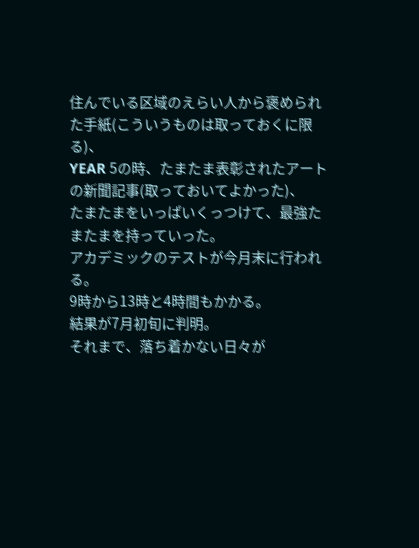住んでいる区域のえらい人から褒められた手紙(こういうものは取っておくに限る)、
YEAR 5の時、たまたま表彰されたアートの新聞記事(取っておいてよかった)、
たまたまをいっぱいくっつけて、最強たまたまを持っていった。
アカデミックのテストが今月末に行われる。
9時から13時と4時間もかかる。
結果が7月初旬に判明。
それまで、落ち着かない日々が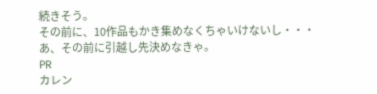続きそう。
その前に、10作品もかき集めなくちゃいけないし・・・
あ、その前に引越し先決めなきゃ。
PR
カレン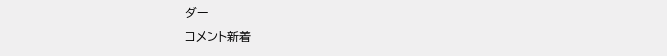ダー
コメント新着